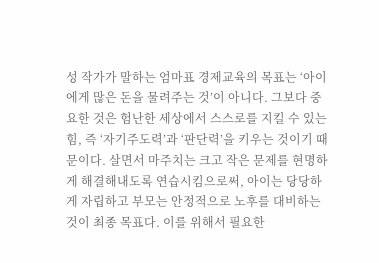성 작가가 말하는 엄마표 경제교육의 목표는 ‘아이에게 많은 돈을 물려주는 것’이 아니다. 그보다 중요한 것은 험난한 세상에서 스스로를 지킬 수 있는 힘, 즉 ‘자기주도력’과 ‘판단력’을 키우는 것이기 때문이다. 살면서 마주치는 크고 작은 문제를 현명하게 해결해내도록 연습시킴으로써, 아이는 당당하게 자립하고 부모는 안정적으로 노후를 대비하는 것이 최종 목표다. 이를 위해서 필요한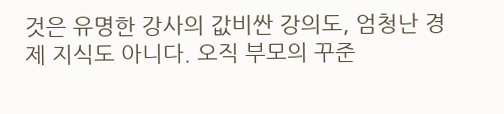것은 유명한 강사의 값비싼 강의도, 엄청난 경제 지식도 아니다. 오직 부모의 꾸준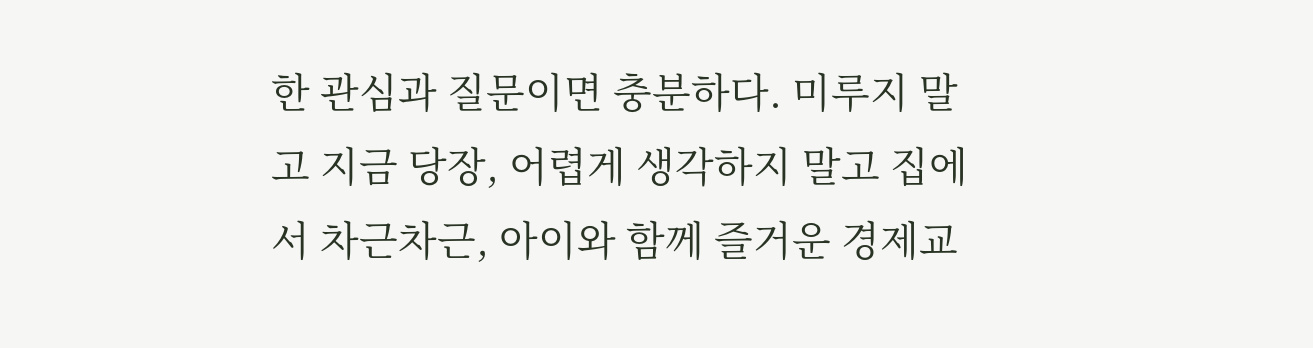한 관심과 질문이면 충분하다. 미루지 말고 지금 당장, 어렵게 생각하지 말고 집에서 차근차근, 아이와 함께 즐거운 경제교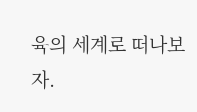육의 세계로 떠나보자.